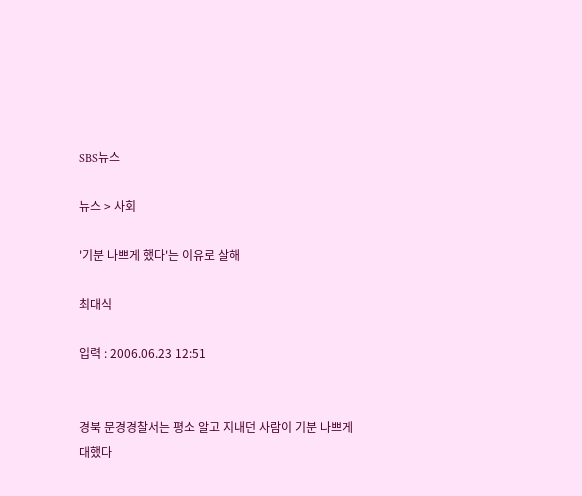SBS뉴스

뉴스 > 사회

'기분 나쁘게 했다'는 이유로 살해

최대식

입력 : 2006.06.23 12:51


경북 문경경찰서는 평소 알고 지내던 사람이 기분 나쁘게 대했다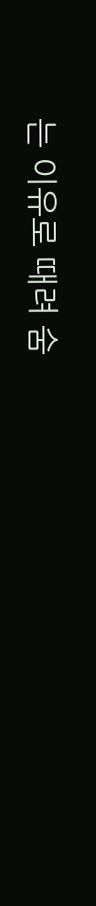는 이유로 때려 숨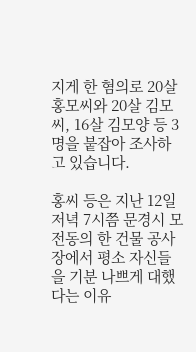지게 한 혐의로 20살 홍모씨와 20살 김모씨, 16살 김모양 등 3명을 붙잡아 조사하고 있습니다.

홍씨 등은 지난 12일 저녁 7시쯤 문경시 모전동의 한 건물 공사장에서 평소 자신들을 기분 나쁘게 대했다는 이유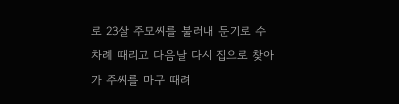로 23살 주모씨를 불러내 둔기로 수차례 때리고 다음날 다시 집으로 찾아가 주씨를 마구 때려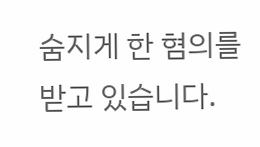숨지게 한 혐의를 받고 있습니다.